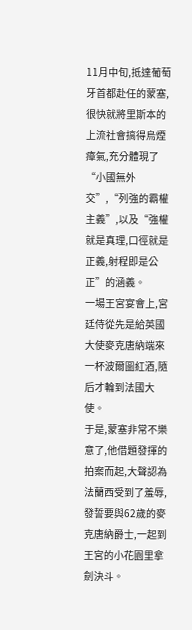11月中旬,抵達葡萄牙首都赴任的蒙塞,很快就將里斯本的上流社會搞得烏煙瘴氣,充分體現了“小國無外交”,“列強的霸權主義”,以及“強權就是真理,口徑就是正義,射程即是公正”的涵義。
一場王宮宴會上,宮廷侍從先是給英國大使麥克唐納端來一杯波爾圖紅酒,隨后才輪到法國大使。
于是,蒙塞非常不樂意了,他借題發揮的拍案而起,大聲認為法蘭西受到了羞辱,發誓要與62歲的麥克唐納爵士,一起到王宮的小花園里拿劍決斗。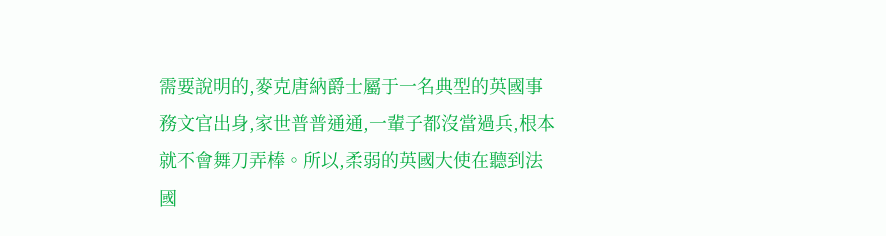需要說明的,麥克唐納爵士屬于一名典型的英國事務文官出身,家世普普通通,一輩子都沒當過兵,根本就不會舞刀弄棒。所以,柔弱的英國大使在聽到法國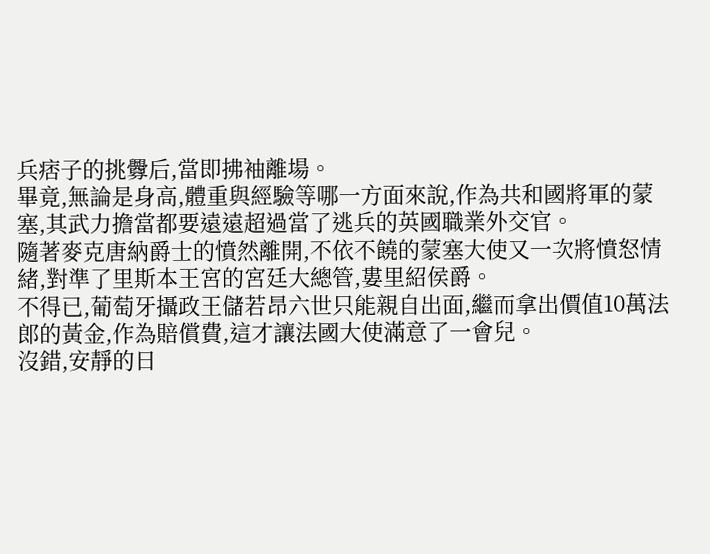兵痞子的挑釁后,當即拂袖離場。
畢竟,無論是身高,體重與經驗等哪一方面來說,作為共和國將軍的蒙塞,其武力擔當都要遠遠超過當了逃兵的英國職業外交官。
隨著麥克唐納爵士的憤然離開,不依不饒的蒙塞大使又一次將憤怒情緒,對準了里斯本王宮的宮廷大總管,婁里紹侯爵。
不得已,葡萄牙攝政王儲若昂六世只能親自出面,繼而拿出價值10萬法郎的黃金,作為賠償費,這才讓法國大使滿意了一會兒。
沒錯,安靜的日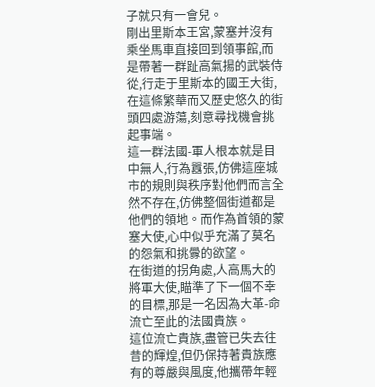子就只有一會兒。
剛出里斯本王宮,蒙塞并沒有乘坐馬車直接回到領事館,而是帶著一群趾高氣揚的武裝侍從,行走于里斯本的國王大街,在這條繁華而又歷史悠久的街頭四處游蕩,刻意尋找機會挑起事端。
這一群法國-軍人根本就是目中無人,行為囂張,仿佛這座城市的規則與秩序對他們而言全然不存在,仿佛整個街道都是他們的領地。而作為首領的蒙塞大使,心中似乎充滿了莫名的怨氣和挑釁的欲望。
在街道的拐角處,人高馬大的將軍大使,瞄準了下一個不幸的目標,那是一名因為大革-命流亡至此的法國貴族。
這位流亡貴族,盡管已失去往昔的輝煌,但仍保持著貴族應有的尊嚴與風度,他攜帶年輕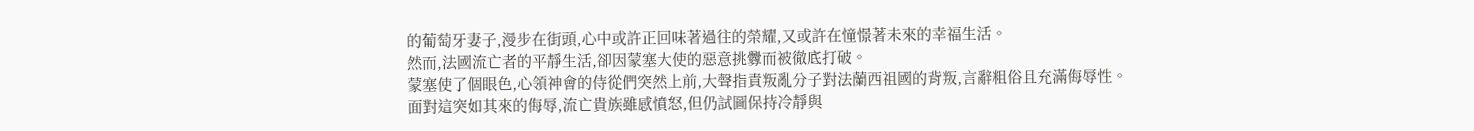的葡萄牙妻子,漫步在街頭,心中或許正回味著過往的榮耀,又或許在憧憬著未來的幸福生活。
然而,法國流亡者的平靜生活,卻因蒙塞大使的惡意挑釁而被徹底打破。
蒙塞使了個眼色,心領神會的侍從們突然上前,大聲指責叛亂分子對法蘭西祖國的背叛,言辭粗俗且充滿侮辱性。
面對這突如其來的侮辱,流亡貴族雖感憤怒,但仍試圖保持冷靜與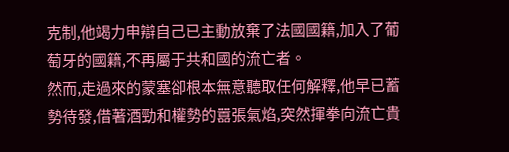克制,他竭力申辯自己已主動放棄了法國國籍,加入了葡萄牙的國籍,不再屬于共和國的流亡者。
然而,走過來的蒙塞卻根本無意聽取任何解釋,他早已蓄勢待發,借著酒勁和權勢的囂張氣焰,突然揮拳向流亡貴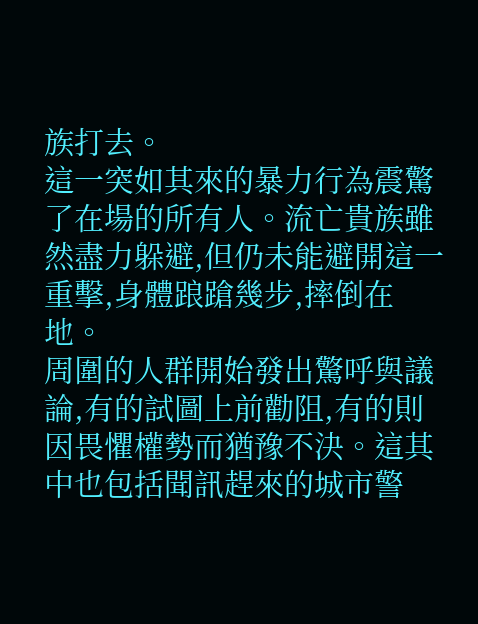族打去。
這一突如其來的暴力行為震驚了在場的所有人。流亡貴族雖然盡力躲避,但仍未能避開這一重擊,身體踉蹌幾步,摔倒在地。
周圍的人群開始發出驚呼與議論,有的試圖上前勸阻,有的則因畏懼權勢而猶豫不決。這其中也包括聞訊趕來的城市警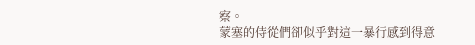察。
蒙塞的侍從們卻似乎對這一暴行感到得意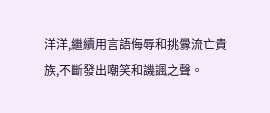洋洋,繼續用言語侮辱和挑釁流亡貴族,不斷發出嘲笑和譏諷之聲。